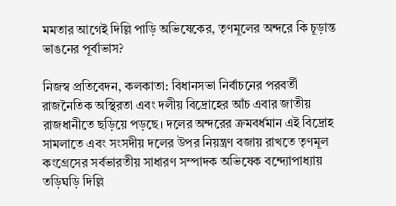মমতার আগেই দিল্লি পাড়ি অভিষেকের, তৃণমূলের অন্দরে কি চূড়ান্ত ভাঙনের পূর্বাভাস?

নিজস্ব প্রতিবেদন, কলকাতা: বিধানসভা নির্বাচনের পরবর্তী রাজনৈতিক অস্থিরতা এবং দলীয় বিদ্রোহের আঁচ এবার জাতীয় রাজধানীতে ছড়িয়ে পড়ছে। দলের অন্দরের ক্রমবর্ধমান এই বিদ্রোহ সামলাতে এবং সংসদীয় দলের উপর নিয়ন্ত্রণ বজায় রাখতে তৃণমূল কংগ্রেসের সর্বভারতীয় সাধারণ সম্পাদক অভিষেক বন্দ্যোপাধ্যায় তড়িঘড়ি দিল্লি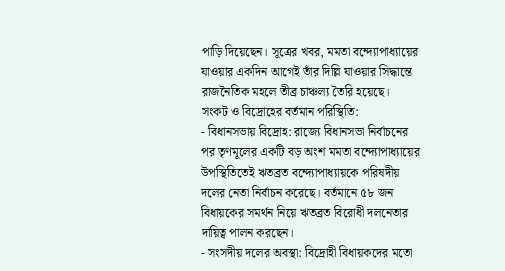পাড়ি দিয়েছেন। সূত্রের খবর, মমতা বন্দ্যোপাধ্যায়ের যাওয়ার একদিন আগেই তাঁর দিল্লি যাওয়ার সিদ্ধান্তে রাজনৈতিক মহলে তীব্র চাঞ্চল্য তৈরি হয়েছে।
সংকট ও বিদ্রোহের বর্তমান পরিস্থিতি:
- বিধানসভায় বিদ্রোহ: রাজ্যে বিধানসভা নির্বাচনের পর তৃণমূলের একটি বড় অংশ মমতা বন্দ্যোপাধ্যায়ের উপস্থিতিতেই ঋতব্রত বন্দ্যোপাধ্যায়কে পরিষদীয় দলের নেতা নির্বাচন করেছে। বর্তমানে ৫৮ জন বিধায়কের সমর্থন নিয়ে ঋতব্রত বিরোধী দলনেতার দায়িত্ব পালন করছেন।
- সংসদীয় দলের অবস্থা: বিদ্রোহী বিধায়কদের মতো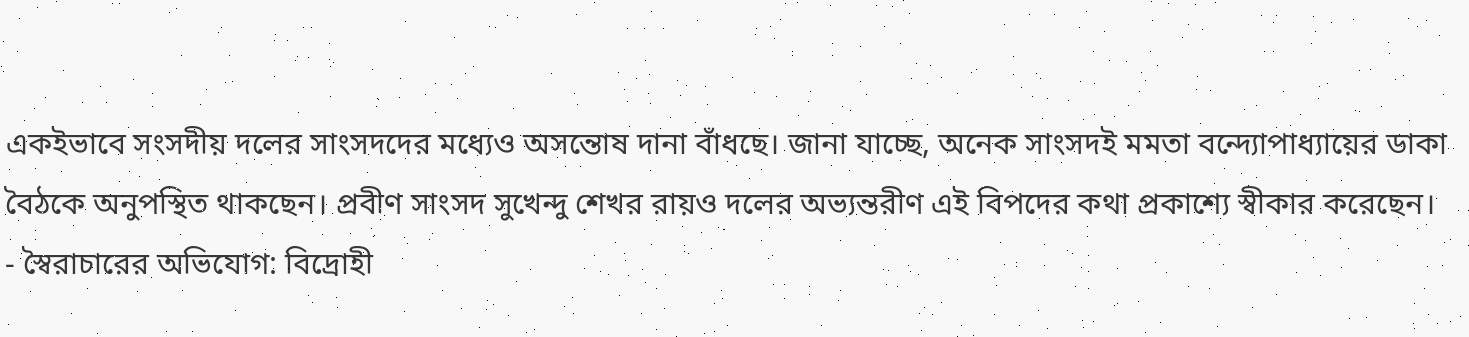একইভাবে সংসদীয় দলের সাংসদদের মধ্যেও অসন্তোষ দানা বাঁধছে। জানা যাচ্ছে, অনেক সাংসদই মমতা বন্দ্যোপাধ্যায়ের ডাকা বৈঠকে অনুপস্থিত থাকছেন। প্রবীণ সাংসদ সুখেন্দু শেখর রায়ও দলের অভ্যন্তরীণ এই বিপদের কথা প্রকাশ্যে স্বীকার করেছেন।
- স্বৈরাচারের অভিযোগ: বিদ্রোহী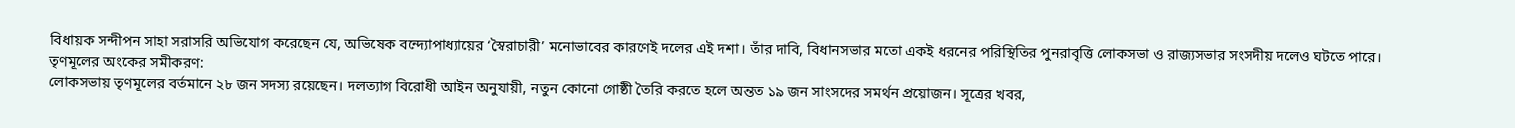বিধায়ক সন্দীপন সাহা সরাসরি অভিযোগ করেছেন যে, অভিষেক বন্দ্যোপাধ্যায়ের ‘স্বৈরাচারী’ মনোভাবের কারণেই দলের এই দশা। তাঁর দাবি, বিধানসভার মতো একই ধরনের পরিস্থিতির পুনরাবৃত্তি লোকসভা ও রাজ্যসভার সংসদীয় দলেও ঘটতে পারে।
তৃণমূলের অংকের সমীকরণ:
লোকসভায় তৃণমূলের বর্তমানে ২৮ জন সদস্য রয়েছেন। দলত্যাগ বিরোধী আইন অনুযায়ী, নতুন কোনো গোষ্ঠী তৈরি করতে হলে অন্তত ১৯ জন সাংসদের সমর্থন প্রয়োজন। সূত্রের খবর,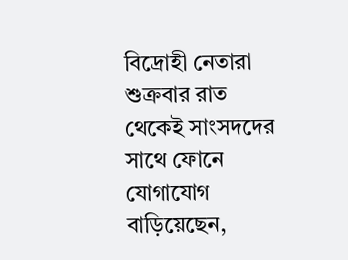বিদ্রোহী নেতারা শুক্রবার রাত থেকেই সাংসদদের সাথে ফোনে যোগাযোগ বাড়িয়েছেন,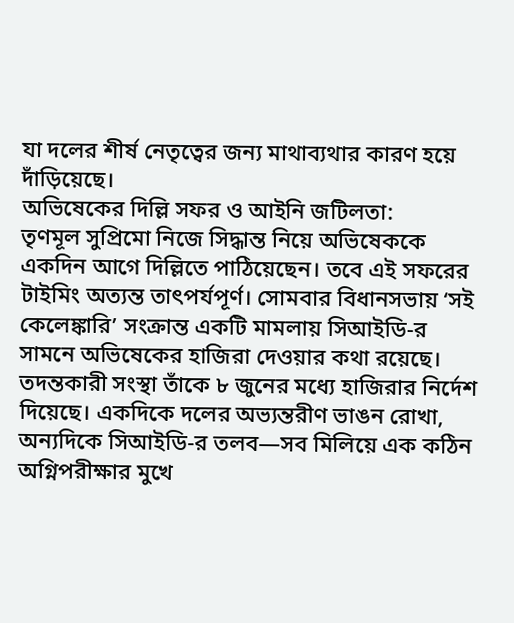যা দলের শীর্ষ নেতৃত্বের জন্য মাথাব্যথার কারণ হয়ে দাঁড়িয়েছে।
অভিষেকের দিল্লি সফর ও আইনি জটিলতা:
তৃণমূল সুপ্রিমো নিজে সিদ্ধান্ত নিয়ে অভিষেককে একদিন আগে দিল্লিতে পাঠিয়েছেন। তবে এই সফরের টাইমিং অত্যন্ত তাৎপর্যপূর্ণ। সোমবার বিধানসভায় ‘সই কেলেঙ্কারি’ সংক্রান্ত একটি মামলায় সিআইডি-র সামনে অভিষেকের হাজিরা দেওয়ার কথা রয়েছে। তদন্তকারী সংস্থা তাঁকে ৮ জুনের মধ্যে হাজিরার নির্দেশ দিয়েছে। একদিকে দলের অভ্যন্তরীণ ভাঙন রোখা, অন্যদিকে সিআইডি-র তলব—সব মিলিয়ে এক কঠিন অগ্নিপরীক্ষার মুখে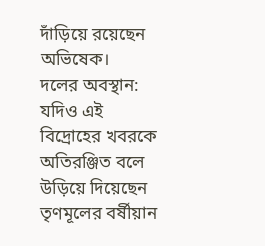দাঁড়িয়ে রয়েছেন অভিষেক।
দলের অবস্থান:
যদিও এই বিদ্রোহের খবরকে অতিরঞ্জিত বলে উড়িয়ে দিয়েছেন তৃণমূলের বর্ষীয়ান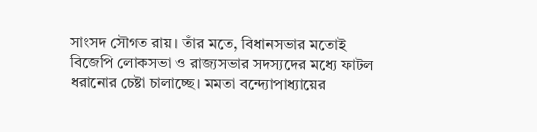সাংসদ সৌগত রায়। তাঁর মতে, বিধানসভার মতোই বিজেপি লোকসভা ও রাজ্যসভার সদস্যদের মধ্যে ফাটল ধরানোর চেষ্টা চালাচ্ছে। মমতা বন্দ্যোপাধ্যায়ের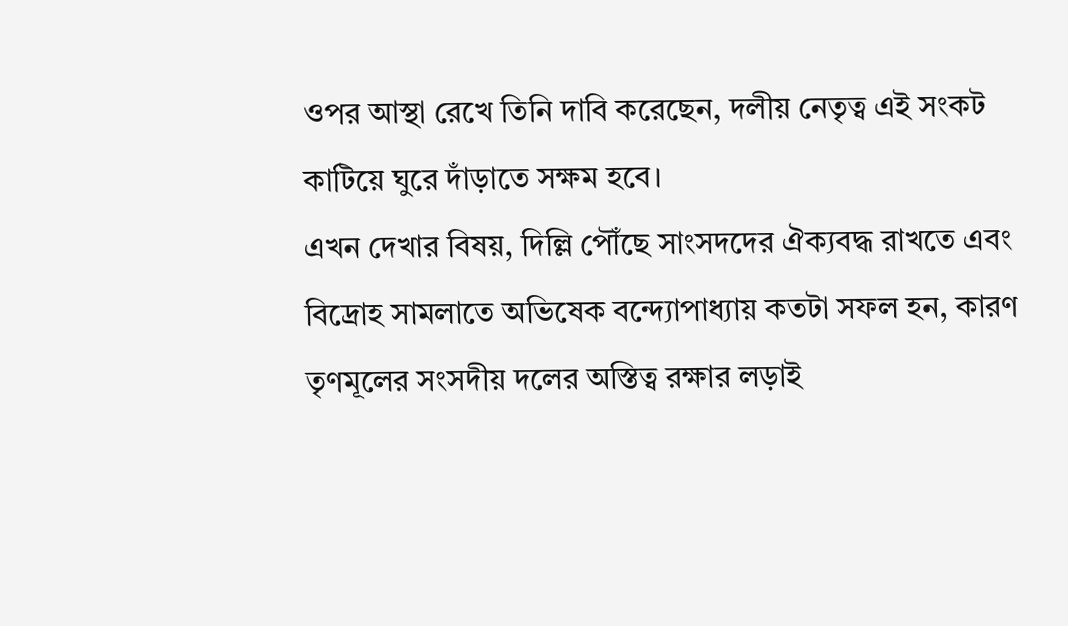ওপর আস্থা রেখে তিনি দাবি করেছেন, দলীয় নেতৃত্ব এই সংকট কাটিয়ে ঘুরে দাঁড়াতে সক্ষম হবে।
এখন দেখার বিষয়, দিল্লি পৌঁছে সাংসদদের ঐক্যবদ্ধ রাখতে এবং বিদ্রোহ সামলাতে অভিষেক বন্দ্যোপাধ্যায় কতটা সফল হন, কারণ তৃণমূলের সংসদীয় দলের অস্তিত্ব রক্ষার লড়াই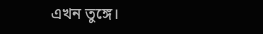এখন তুঙ্গে।